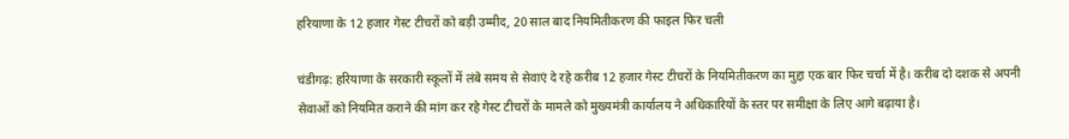हरियाणा के 12 हजार गेस्ट टीचरों को बड़ी उम्मीद, 20 साल बाद नियमितीकरण की फाइल फिर चली

चंडीगढ़: हरियाणा के सरकारी स्कूलों में लंबे समय से सेवाएं दे रहे करीब 12 हजार गेस्ट टीचरों के नियमितीकरण का मुद्दा एक बार फिर चर्चा में है। करीब दो दशक से अपनी सेवाओं को नियमित कराने की मांग कर रहे गेस्ट टीचरों के मामले को मुख्यमंत्री कार्यालय ने अधिकारियों के स्तर पर समीक्षा के लिए आगे बढ़ाया है।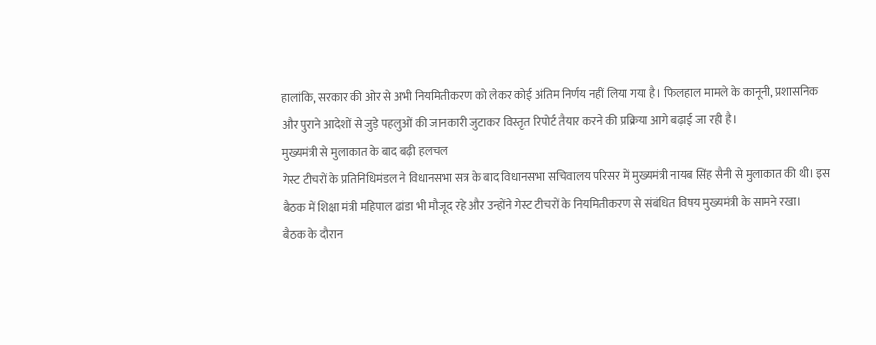हालांकि, सरकार की ओर से अभी नियमितीकरण को लेकर कोई अंतिम निर्णय नहीं लिया गया है। फिलहाल मामले के कानूनी, प्रशासनिक और पुराने आदेशों से जुड़े पहलुओं की जानकारी जुटाकर विस्तृत रिपोर्ट तैयार करने की प्रक्रिया आगे बढ़ाई जा रही है।
मुख्यमंत्री से मुलाकात के बाद बढ़ी हलचल
गेस्ट टीचरों के प्रतिनिधिमंडल ने विधानसभा सत्र के बाद विधानसभा सचिवालय परिसर में मुख्यमंत्री नायब सिंह सैनी से मुलाकात की थी। इस बैठक में शिक्षा मंत्री महिपाल ढांडा भी मौजूद रहे और उन्होंने गेस्ट टीचरों के नियमितीकरण से संबंधित विषय मुख्यमंत्री के सामने रखा।
बैठक के दौरान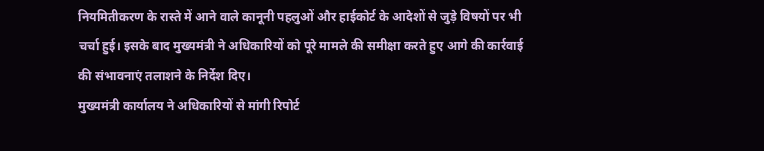नियमितीकरण के रास्ते में आने वाले कानूनी पहलुओं और हाईकोर्ट के आदेशों से जुड़े विषयों पर भी चर्चा हुई। इसके बाद मुख्यमंत्री ने अधिकारियों को पूरे मामले की समीक्षा करते हुए आगे की कार्रवाई की संभावनाएं तलाशने के निर्देश दिए।
मुख्यमंत्री कार्यालय ने अधिकारियों से मांगी रिपोर्ट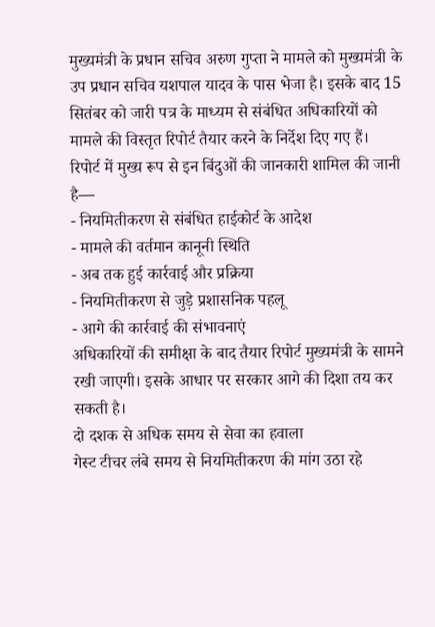मुख्यमंत्री के प्रधान सचिव अरुण गुप्ता ने मामले को मुख्यमंत्री के उप प्रधान सचिव यशपाल यादव के पास भेजा है। इसके बाद 15 सितंबर को जारी पत्र के माध्यम से संबंधित अधिकारियों को मामले की विस्तृत रिपोर्ट तैयार करने के निर्देश दिए गए हैं।
रिपोर्ट में मुख्य रूप से इन बिंदुओं की जानकारी शामिल की जानी है—
- नियमितीकरण से संबंधित हाईकोर्ट के आदेश
- मामले की वर्तमान कानूनी स्थिति
- अब तक हुई कार्रवाई और प्रक्रिया
- नियमितीकरण से जुड़े प्रशासनिक पहलू
- आगे की कार्रवाई की संभावनाएं
अधिकारियों की समीक्षा के बाद तैयार रिपोर्ट मुख्यमंत्री के सामने रखी जाएगी। इसके आधार पर सरकार आगे की दिशा तय कर सकती है।
दो दशक से अधिक समय से सेवा का हवाला
गेस्ट टीचर लंबे समय से नियमितीकरण की मांग उठा रहे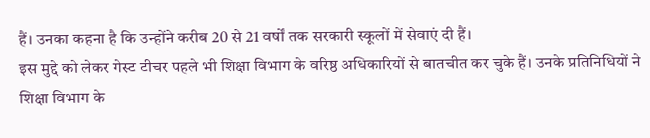हैं। उनका कहना है कि उन्होंने करीब 20 से 21 वर्षों तक सरकारी स्कूलों में सेवाएं दी हैं।
इस मुद्दे को लेकर गेस्ट टीचर पहले भी शिक्षा विभाग के वरिष्ठ अधिकारियों से बातचीत कर चुके हैं। उनके प्रतिनिधियों ने शिक्षा विभाग के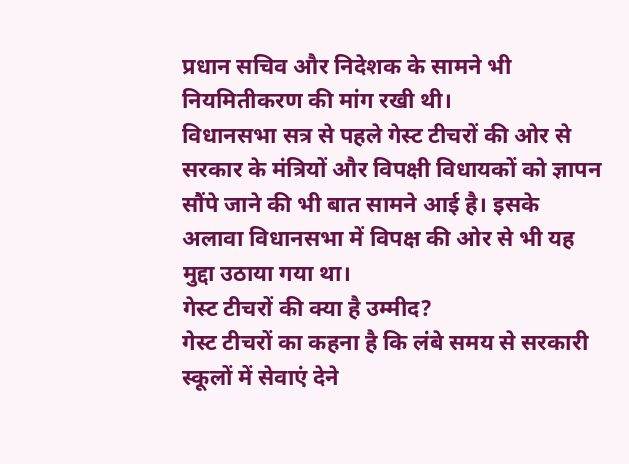प्रधान सचिव और निदेशक के सामने भी नियमितीकरण की मांग रखी थी।
विधानसभा सत्र से पहले गेस्ट टीचरों की ओर से सरकार के मंत्रियों और विपक्षी विधायकों को ज्ञापन सौंपे जाने की भी बात सामने आई है। इसके अलावा विधानसभा में विपक्ष की ओर से भी यह मुद्दा उठाया गया था।
गेस्ट टीचरों की क्या है उम्मीद?
गेस्ट टीचरों का कहना है कि लंबे समय से सरकारी स्कूलों में सेवाएं देने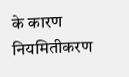के कारण नियमितीकरण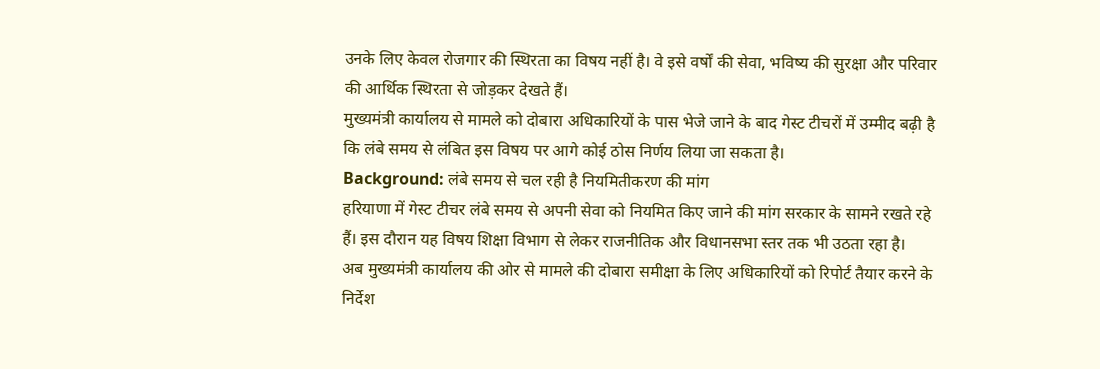उनके लिए केवल रोजगार की स्थिरता का विषय नहीं है। वे इसे वर्षों की सेवा, भविष्य की सुरक्षा और परिवार की आर्थिक स्थिरता से जोड़कर देखते हैं।
मुख्यमंत्री कार्यालय से मामले को दोबारा अधिकारियों के पास भेजे जाने के बाद गेस्ट टीचरों में उम्मीद बढ़ी है कि लंबे समय से लंबित इस विषय पर आगे कोई ठोस निर्णय लिया जा सकता है।
Background: लंबे समय से चल रही है नियमितीकरण की मांग
हरियाणा में गेस्ट टीचर लंबे समय से अपनी सेवा को नियमित किए जाने की मांग सरकार के सामने रखते रहे हैं। इस दौरान यह विषय शिक्षा विभाग से लेकर राजनीतिक और विधानसभा स्तर तक भी उठता रहा है।
अब मुख्यमंत्री कार्यालय की ओर से मामले की दोबारा समीक्षा के लिए अधिकारियों को रिपोर्ट तैयार करने के निर्देश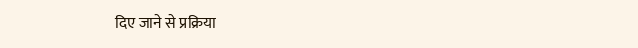दिए जाने से प्रक्रिया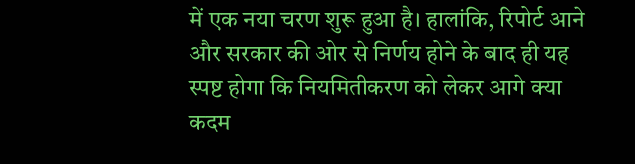में एक नया चरण शुरू हुआ है। हालांकि, रिपोर्ट आने और सरकार की ओर से निर्णय होने के बाद ही यह स्पष्ट होगा कि नियमितीकरण को लेकर आगे क्या कदम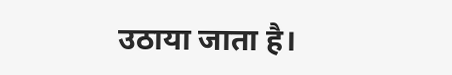उठाया जाता है।